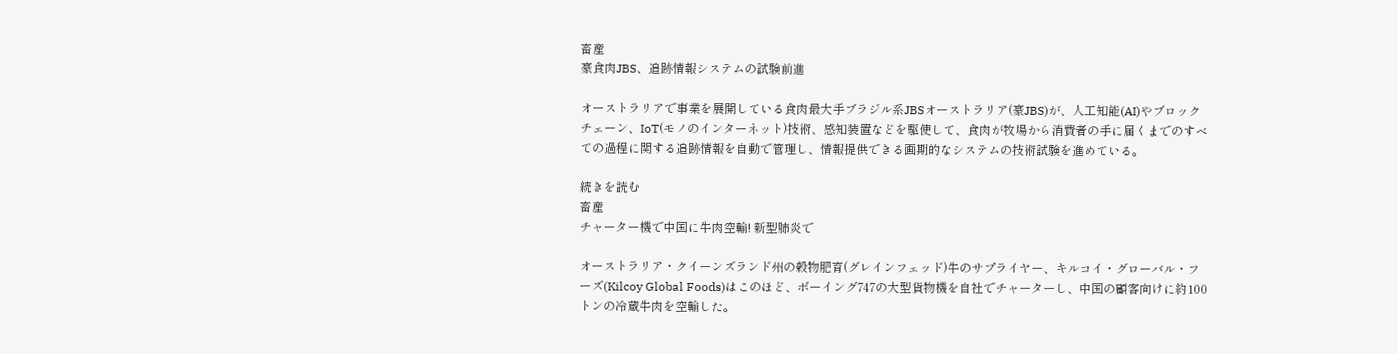畜産
豪食肉JBS、追跡情報システムの試験前進

オーストラリアで事業を展開している食肉最大手ブラジル系JBSオーストラリア(豪JBS)が、人工知能(AI)やブロックチェーン、IoT(モノのインターネット)技術、感知装置などを駆使して、食肉が牧場から消費者の手に届くまでのすべての過程に関する追跡情報を自動で管理し、情報提供できる画期的なシステムの技術試験を進めている。

続きを読む
畜産
チャーター機で中国に牛肉空輸! 新型肺炎で

オーストラリア・クイーンズランド州の穀物肥育(グレインフェッド)牛のサプライヤー、キルコイ・グローバル・フーズ(Kilcoy Global Foods)はこのほど、ボーイング747の大型貨物機を自社でチャーターし、中国の顧客向けに約100トンの冷蔵牛肉を空輸した。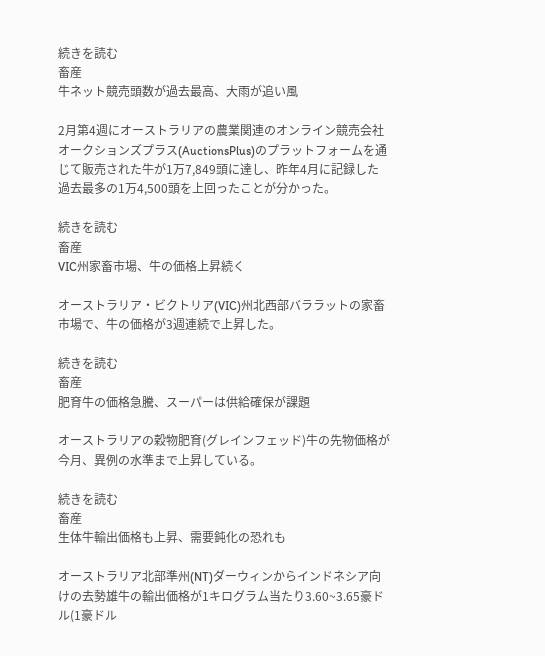続きを読む
畜産
牛ネット競売頭数が過去最高、大雨が追い風

2月第4週にオーストラリアの農業関連のオンライン競売会社オークションズプラス(AuctionsPlus)のプラットフォームを通じて販売された牛が1万7,849頭に達し、昨年4月に記録した過去最多の1万4,500頭を上回ったことが分かった。

続きを読む
畜産
VIC州家畜市場、牛の価格上昇続く

オーストラリア・ビクトリア(VIC)州北西部バララットの家畜市場で、牛の価格が3週連続で上昇した。

続きを読む
畜産
肥育牛の価格急騰、スーパーは供給確保が課題

オーストラリアの穀物肥育(グレインフェッド)牛の先物価格が今月、異例の水準まで上昇している。

続きを読む
畜産
生体牛輸出価格も上昇、需要鈍化の恐れも

オーストラリア北部準州(NT)ダーウィンからインドネシア向けの去勢雄牛の輸出価格が1キログラム当たり3.60~3.65豪ドル(1豪ドル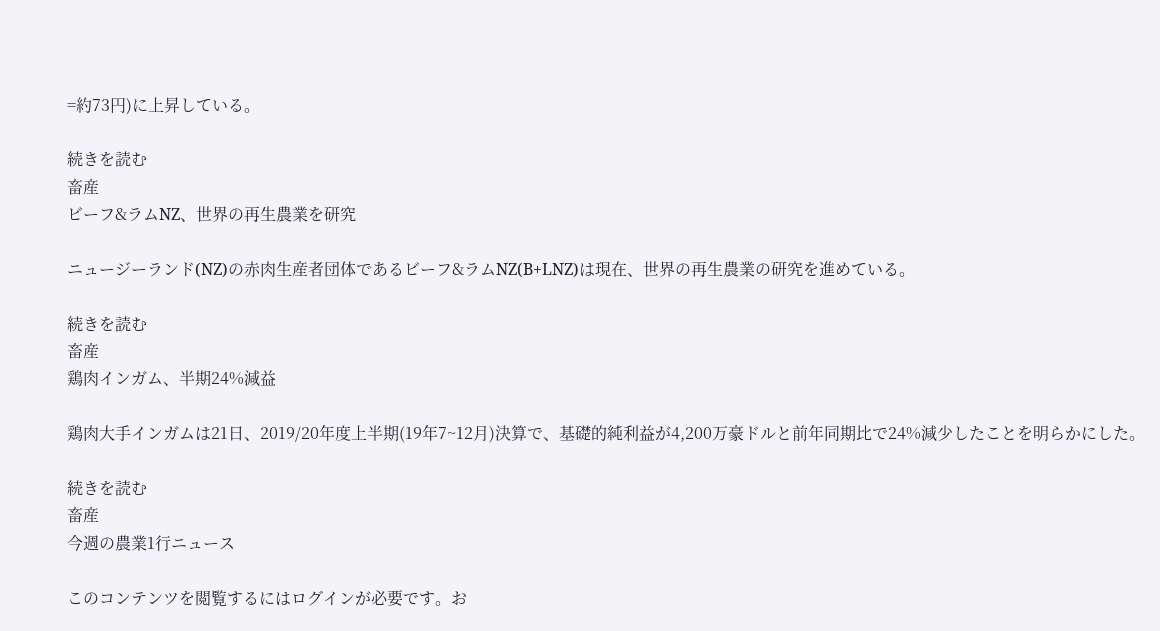=約73円)に上昇している。

続きを読む
畜産
ビーフ&ラムNZ、世界の再生農業を研究

ニュージーランド(NZ)の赤肉生産者団体であるビーフ&ラムNZ(B+LNZ)は現在、世界の再生農業の研究を進めている。

続きを読む
畜産
鶏肉インガム、半期24%減益

鶏肉大手インガムは21日、2019/20年度上半期(19年7~12月)決算で、基礎的純利益が4,200万豪ドルと前年同期比で24%減少したことを明らかにした。

続きを読む
畜産
今週の農業1行ニュース

このコンテンツを閲覧するにはログインが必要です。お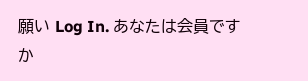願い Log In. あなたは会員ですか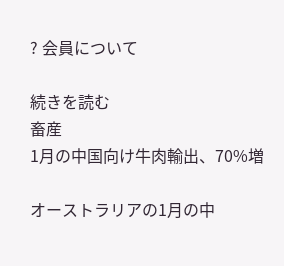? 会員について

続きを読む
畜産
1月の中国向け牛肉輸出、70%増

オーストラリアの1月の中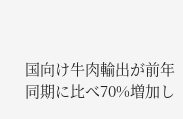国向け牛肉輸出が前年同期に比べ70%増加し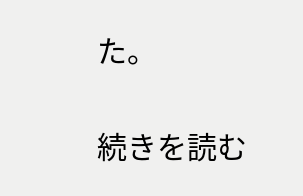た。

続きを読む